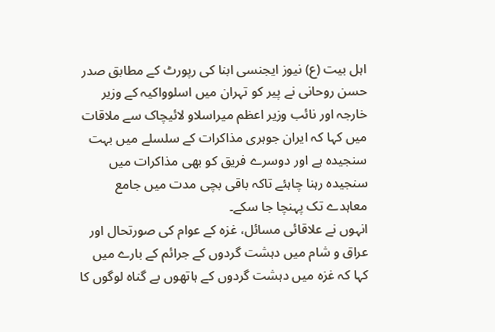اہل بیت (ع) نیوز ایجنسی ابنا کی رپورٹ کے مطابق صدر حسن روحانی نے پیر کو تہران میں اسلوواکیہ کے وزیر خارجہ اور نائب وزیر اعظم ميراسلاو لائیچاک سے ملاقات میں کہا کہ ایران جوہری مذاکرات کے سلسلے میں بہت سنجیدہ ہے اور دوسرے فریق کو بھی مذاکرات میں سنجیدہ رہنا چاہئے تاکہ باقی بچی مدت میں جامع معاہدے تک پہنچا جا سکے۔
انہوں نے علاقائی مسائل، غزہ کے عوام کی صورتحال اور عراق و شام میں دہشت گردوں کے جرائم کے بارے میں کہا کہ غزہ میں دہشت گردوں کے ہاتھوں بے گناہ لوگوں کا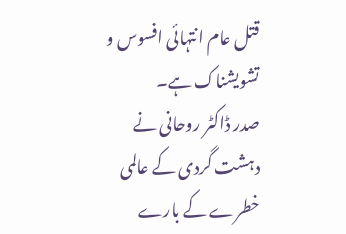قتل عام انتہائی افسوس و تشویشناک ہے۔
صدر ڈاکٹر روحانی نے دہشت گردی کے عالمی خطرے کے بارے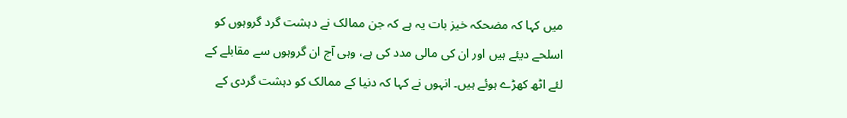میں کہا کہ مضحکہ خیز بات یہ ہے کہ جن ممالک نے دہشت گرد گروہوں کو اسلحے دیئے ہیں اور ان کی مالی مدد کی ہے، وہی آج ان گروہوں سے مقابلے کے لئے اٹھ کھڑے ہوئے ہیں۔ انہوں نے کہا کہ دنیا کے ممالک کو دہشت گردی کے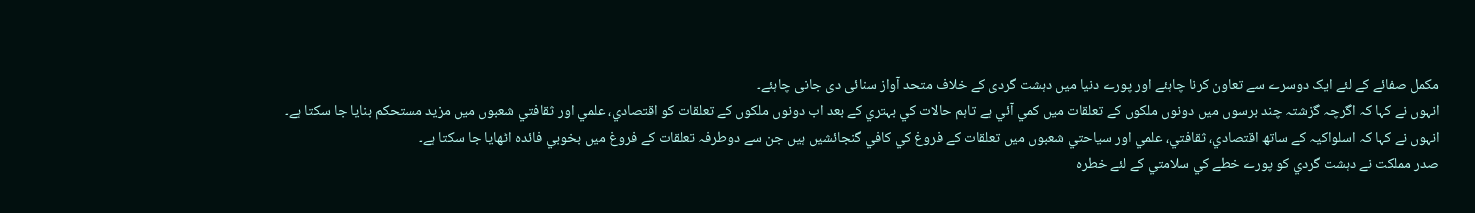مکمل صفائے کے لئے ایک دوسرے سے تعاون کرنا چاہئے اور پورے دنیا میں دہشت گردی کے خلاف متحد آواز سنائی دی جانی چاہئے۔
انہوں نے کہا کہ اگرچہ گزشتہ چند برسوں ميں دونوں ملکوں کے تعلقات ميں کمي آئي ہے تاہم حالات کي بہتري کے بعد اب دونوں ملکوں کے تعلقات کو اقتصادي، علمي اور ثقافتي شعبوں ميں مزيد مستحکم بنايا جا سکتا ہے۔
انہوں نے کہا کہ اسلواکيہ کے ساتھ اقتصادي، ثقافتي، علمي اور سياحتي شعبوں ميں تعلقات کے فروغ کي کافي گنجائشيں ہيں جن سے دوطرفہ تعلقات کے فروغ ميں بخوبي فائدہ اٹھايا جا سکتا ہے۔
صدر مملکت نے دہشت گردي کو پورے خطے کي سلامتي کے لئے خطرہ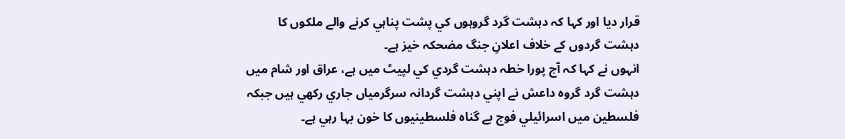قرار دیا اور کہا کہ دہشت گرد گروہوں کي پشت پناہي کرنے والے ملکوں کا دہشت گردوں کے خلاف اعلانِ جنگ مضحکہ خيز ہے۔
انہوں نے کہا کہ آج پورا خطہ دہشت گردي کي لپيٹ ميں ہے، عراق اور شام ميں دہشت گرد گروہ داعش نے اپني دہشت گردانہ سرگرمياں جاري رکھي ہيں جبکہ فلسطين ميں اسرائيلي فوج بے گناہ فلسطينيوں کا خون بہا رہي ہے۔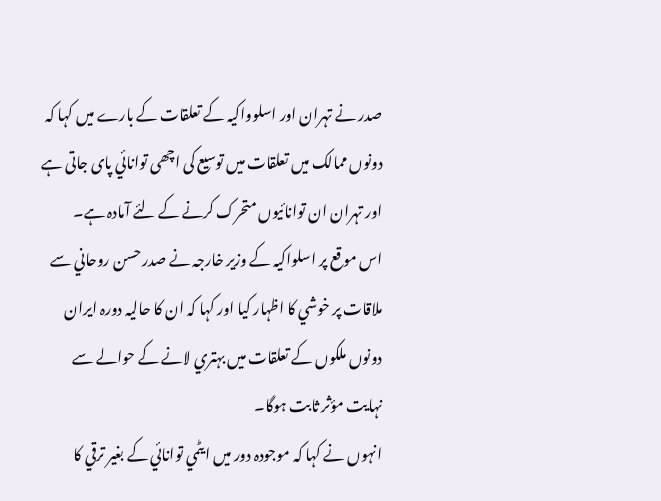صدر نے تہران اور اسلوواکیہ کے تعلقات کے بارے میں کہا کہ دونوں ممالک میں تعلقات میں توسیع کی اچھی توانائي پای جاتی ہے اور تہران ان توانائیوں متحرک کرنے کے لئے آمادہ ہے۔
اس موقع پر اسلواکيہ کے وزير خارجہ نے صدر حسن روحاني سے ملاقات پر خوشي کا اظہار کيا اور کہا کہ ان کا حاليہ دورہ ايران دونوں ملکوں کے تعلقات ميں بہتري لانے کے حوالے سے نہايت مؤثر ثابت ہوگا۔
انہوں نے کہا کہ موجودہ دور ميں ايٹمي توانائي کے بغير ترقي کا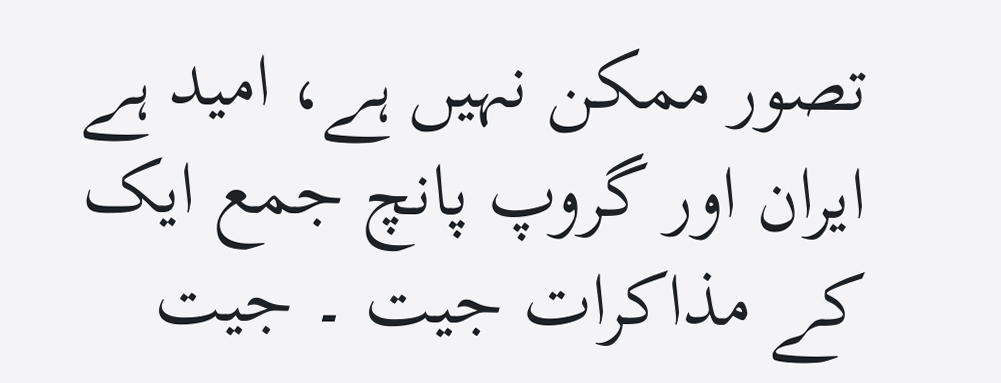تصور ممکن نہيں ہے، اميد ہے ايران اور گروپ پانچ جمع ايک کے مذاکرات جيت ۔ جيت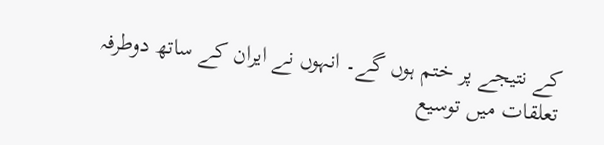کے نتيجے پر ختم ہوں گے۔ انہوں نے ایران کے ساتھ دوطرفہ تعلقات میں توسیع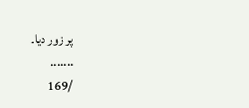پر زور دیا۔
.......
/169